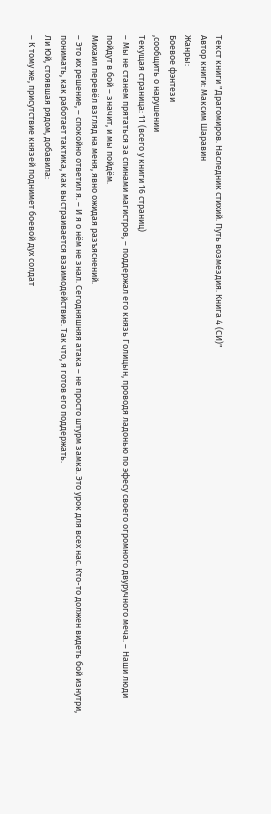Текст книги "Драгомиров. Наследник стихий. Путь возмездия. Книга 4 (СИ)"
Автор книги: Максим Шаравин
Жанры:
Боевое фэнтези
,сообщить о нарушении
Текущая страница: 11 (всего у книги 16 страниц)
– Мы не станем прятаться за спинами магистров, – поддержал его князь Голицын, проводя ладонью по эфесу своего огромного двуручного меча. – Наши люди пойдут в бой – значит, и мы пойдём.
Михаил перевёл взгляд на меня, явно ожидая разъяснений.
– Это их решение, – спокойно ответил я. – И я о нём не знал. Сегодняшняя атака – не просто штурм замка. Это урок для всех нас. Кто-то должен видеть бой изнутри, понимать, как работает тактика, как выстраивается взаимодействие. Так что, я готов его поддержать.
Ли Юй, стоявшая рядом, добавила:
– К тому же, присутствие князей поднимет боевой дух солдат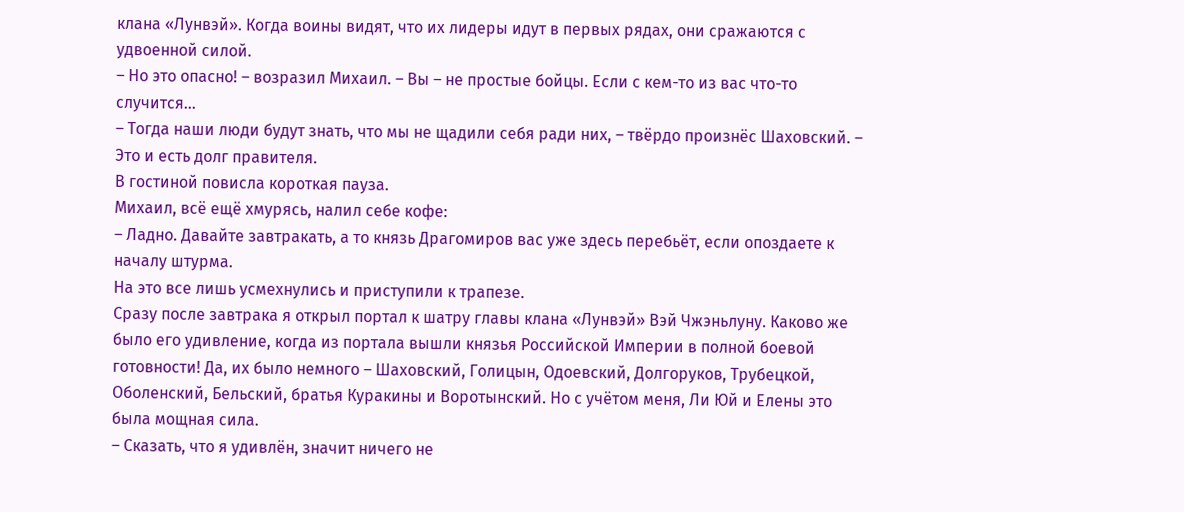клана «Лунвэй». Когда воины видят, что их лидеры идут в первых рядах, они сражаются с удвоенной силой.
– Но это опасно! – возразил Михаил. – Вы – не простые бойцы. Если с кем-то из вас что-то случится…
– Тогда наши люди будут знать, что мы не щадили себя ради них, – твёрдо произнёс Шаховский. – Это и есть долг правителя.
В гостиной повисла короткая пауза.
Михаил, всё ещё хмурясь, налил себе кофе:
– Ладно. Давайте завтракать, а то князь Драгомиров вас уже здесь перебьёт, если опоздаете к началу штурма.
На это все лишь усмехнулись и приступили к трапезе.
Сразу после завтрака я открыл портал к шатру главы клана «Лунвэй» Вэй Чжэньлуну. Каково же было его удивление, когда из портала вышли князья Российской Империи в полной боевой готовности! Да, их было немного – Шаховский, Голицын, Одоевский, Долгоруков, Трубецкой, Оболенский, Бельский, братья Куракины и Воротынский. Но с учётом меня, Ли Юй и Елены это была мощная сила.
– Сказать, что я удивлён, значит ничего не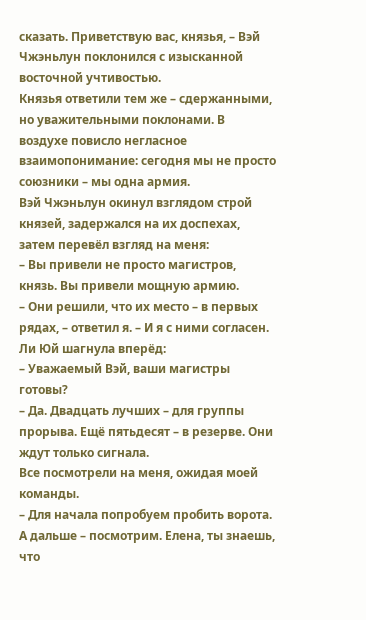сказать. Приветствую вас, князья, – Вэй Чжэньлун поклонился с изысканной восточной учтивостью.
Князья ответили тем же – сдержанными, но уважительными поклонами. В воздухе повисло негласное взаимопонимание: сегодня мы не просто союзники – мы одна армия.
Вэй Чжэньлун окинул взглядом строй князей, задержался на их доспехах, затем перевёл взгляд на меня:
– Вы привели не просто магистров, князь. Вы привели мощную армию.
– Они решили, что их место – в первых рядах, – ответил я. – И я с ними согласен.
Ли Юй шагнула вперёд:
– Уважаемый Вэй, ваши магистры готовы?
– Да. Двадцать лучших – для группы прорыва. Ещё пятьдесят – в резерве. Они ждут только сигнала.
Все посмотрели на меня, ожидая моей команды.
– Для начала попробуем пробить ворота. А дальше – посмотрим. Елена, ты знаешь, что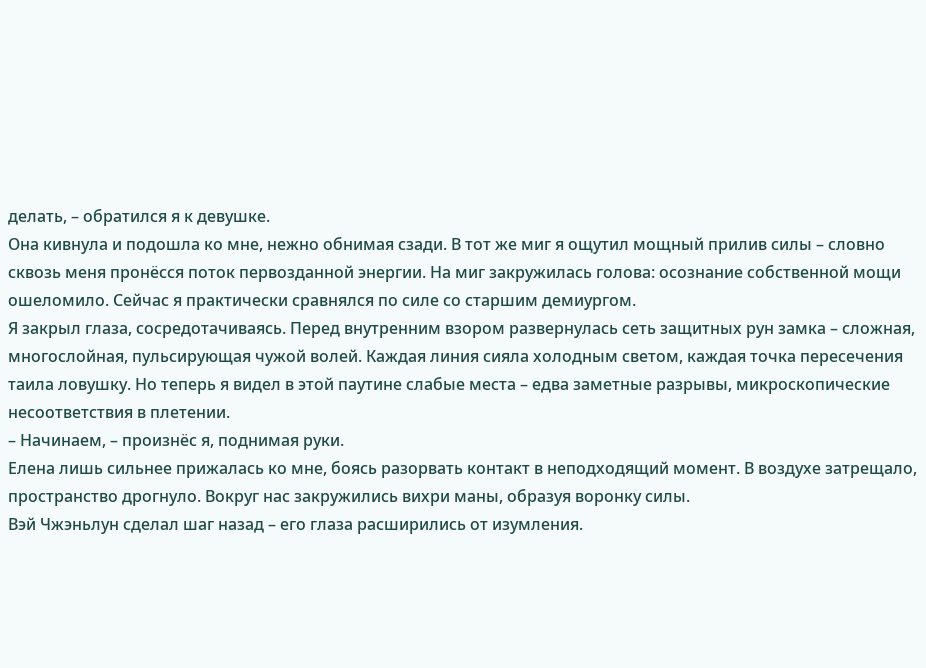делать, – обратился я к девушке.
Она кивнула и подошла ко мне, нежно обнимая сзади. В тот же миг я ощутил мощный прилив силы – словно сквозь меня пронёсся поток первозданной энергии. На миг закружилась голова: осознание собственной мощи ошеломило. Сейчас я практически сравнялся по силе со старшим демиургом.
Я закрыл глаза, сосредотачиваясь. Перед внутренним взором развернулась сеть защитных рун замка – сложная, многослойная, пульсирующая чужой волей. Каждая линия сияла холодным светом, каждая точка пересечения таила ловушку. Но теперь я видел в этой паутине слабые места – едва заметные разрывы, микроскопические несоответствия в плетении.
– Начинаем, – произнёс я, поднимая руки.
Елена лишь сильнее прижалась ко мне, боясь разорвать контакт в неподходящий момент. В воздухе затрещало, пространство дрогнуло. Вокруг нас закружились вихри маны, образуя воронку силы.
Вэй Чжэньлун сделал шаг назад – его глаза расширились от изумления.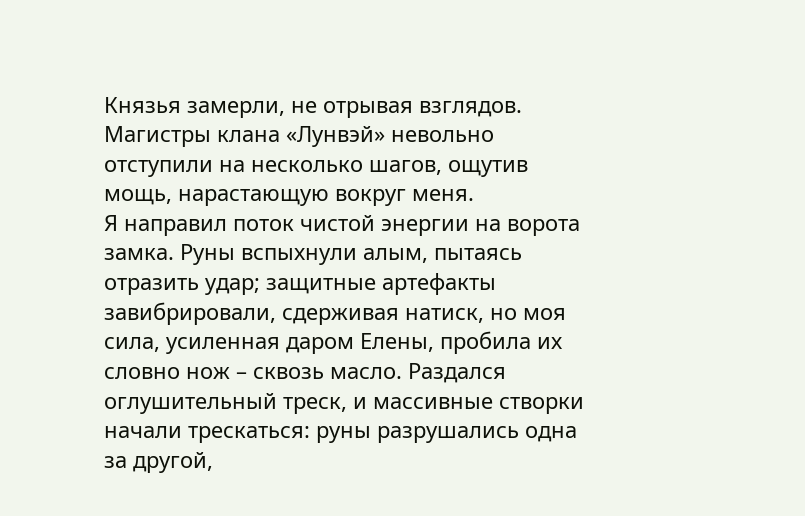Князья замерли, не отрывая взглядов. Магистры клана «Лунвэй» невольно отступили на несколько шагов, ощутив мощь, нарастающую вокруг меня.
Я направил поток чистой энергии на ворота замка. Руны вспыхнули алым, пытаясь отразить удар; защитные артефакты завибрировали, сдерживая натиск, но моя сила, усиленная даром Елены, пробила их словно нож – сквозь масло. Раздался оглушительный треск, и массивные створки начали трескаться: руны разрушались одна за другой,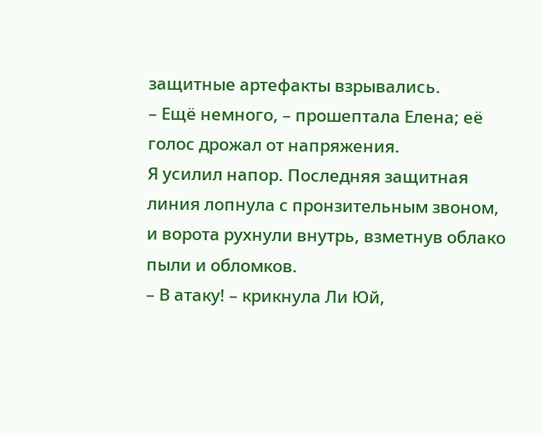защитные артефакты взрывались.
– Ещё немного, – прошептала Елена; её голос дрожал от напряжения.
Я усилил напор. Последняя защитная линия лопнула с пронзительным звоном, и ворота рухнули внутрь, взметнув облако пыли и обломков.
– В атаку! – крикнула Ли Юй,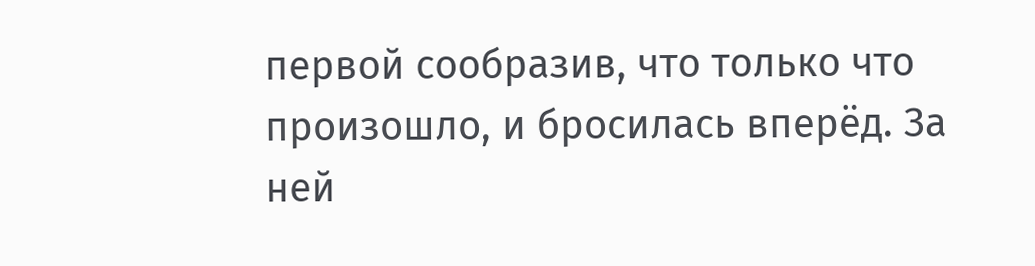первой сообразив, что только что произошло, и бросилась вперёд. За ней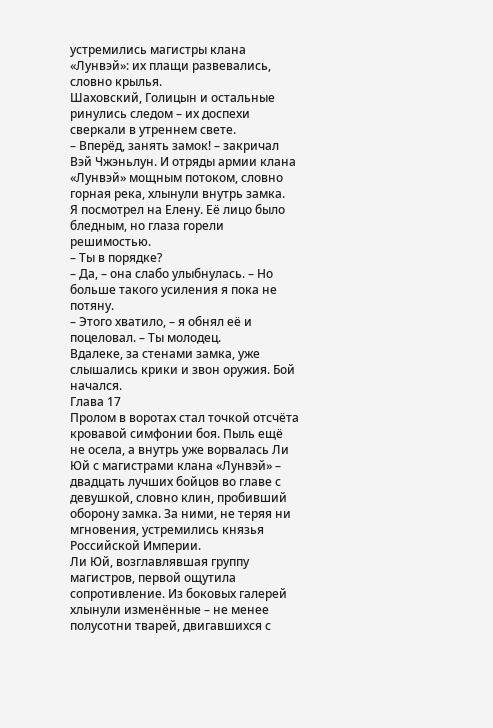устремились магистры клана «Лунвэй»: их плащи развевались, словно крылья.
Шаховский, Голицын и остальные ринулись следом – их доспехи сверкали в утреннем свете.
– Вперёд, занять замок! – закричал Вэй Чжэньлун. И отряды армии клана «Лунвэй» мощным потоком, словно горная река, хлынули внутрь замка.
Я посмотрел на Елену. Её лицо было бледным, но глаза горели решимостью.
– Ты в порядке?
– Да, – она слабо улыбнулась. – Но больше такого усиления я пока не потяну.
– Этого хватило, – я обнял её и поцеловал. – Ты молодец.
Вдалеке, за стенами замка, уже слышались крики и звон оружия. Бой начался.
Глава 17
Пролом в воротах стал точкой отсчёта кровавой симфонии боя. Пыль ещё не осела, а внутрь уже ворвалась Ли Юй с магистрами клана «Лунвэй» – двадцать лучших бойцов во главе с девушкой, словно клин, пробивший оборону замка. За ними, не теряя ни мгновения, устремились князья Российской Империи.
Ли Юй, возглавлявшая группу магистров, первой ощутила сопротивление. Из боковых галерей хлынули изменённые – не менее полусотни тварей, двигавшихся с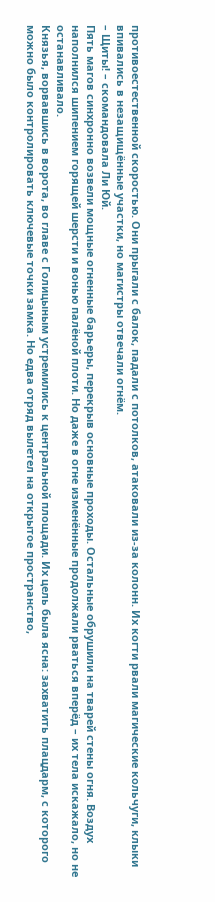противоестественной скоростью. Они прыгали с балок, падали с потолков, атаковали из-за колонн. Их когти рвали магические кольчуги, клыки впивались в незащищённые участки, но магистры отвечали огнём.
– Щиты! – скомандовала Ли Юй.
Пять магов синхронно возвели мощные огненные барьеры, перекрыв основные проходы. Остальные обрушили на тварей стены огня. Воздух наполнился шипением горящей шерсти и вонью палёной плоти. Но даже в огне изменённые продолжали рваться вперёд – их тела искажало, но не останавливало.
Князья, ворвавшись в ворота, во главе с Голицыным устремились к центральной площади. Их цель была ясна: захватить плацдарм, с которого можно было контролировать ключевые точки замка. Но едва отряд вылетел на открытое пространство,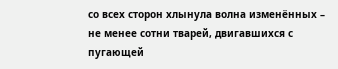со всех сторон хлынула волна изменённых – не менее сотни тварей, двигавшихся с пугающей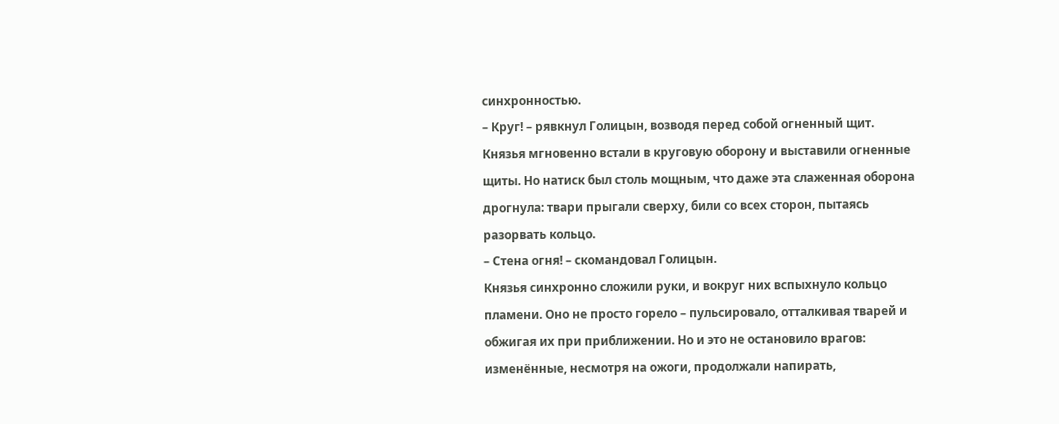синхронностью.
– Круг! – рявкнул Голицын, возводя перед собой огненный щит.
Князья мгновенно встали в круговую оборону и выставили огненные щиты. Но натиск был столь мощным, что даже эта слаженная оборона дрогнула: твари прыгали сверху, били со всех сторон, пытаясь разорвать кольцо.
– Стена огня! – скомандовал Голицын.
Князья синхронно сложили руки, и вокруг них вспыхнуло кольцо пламени. Оно не просто горело – пульсировало, отталкивая тварей и обжигая их при приближении. Но и это не остановило врагов: изменённые, несмотря на ожоги, продолжали напирать,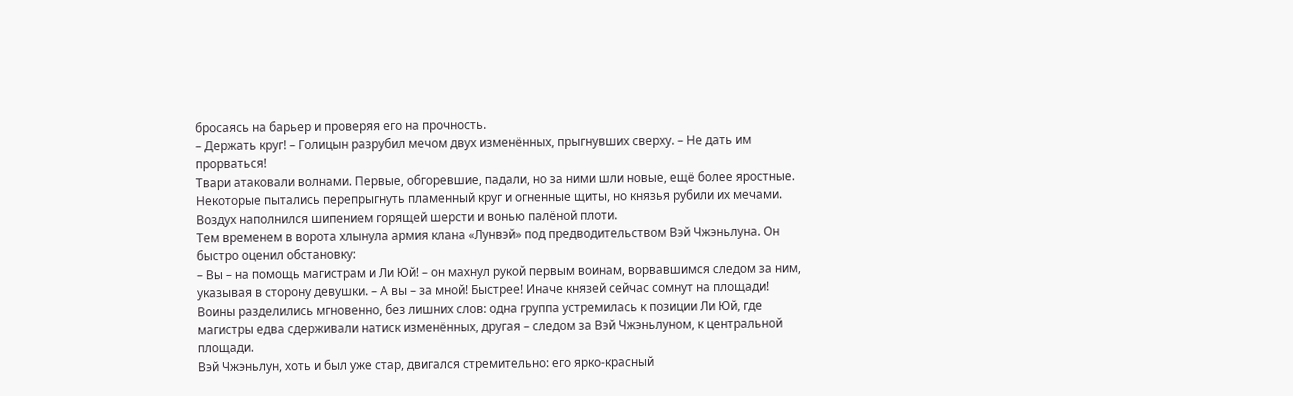бросаясь на барьер и проверяя его на прочность.
– Держать круг! – Голицын разрубил мечом двух изменённых, прыгнувших сверху. – Не дать им прорваться!
Твари атаковали волнами. Первые, обгоревшие, падали, но за ними шли новые, ещё более яростные. Некоторые пытались перепрыгнуть пламенный круг и огненные щиты, но князья рубили их мечами. Воздух наполнился шипением горящей шерсти и вонью палёной плоти.
Тем временем в ворота хлынула армия клана «Лунвэй» под предводительством Вэй Чжэньлуна. Он быстро оценил обстановку:
– Вы – на помощь магистрам и Ли Юй! – он махнул рукой первым воинам, ворвавшимся следом за ним, указывая в сторону девушки. – А вы – за мной! Быстрее! Иначе князей сейчас сомнут на площади!
Воины разделились мгновенно, без лишних слов: одна группа устремилась к позиции Ли Юй, где магистры едва сдерживали натиск изменённых, другая – следом за Вэй Чжэньлуном, к центральной площади.
Вэй Чжэньлун, хоть и был уже стар, двигался стремительно: его ярко-красный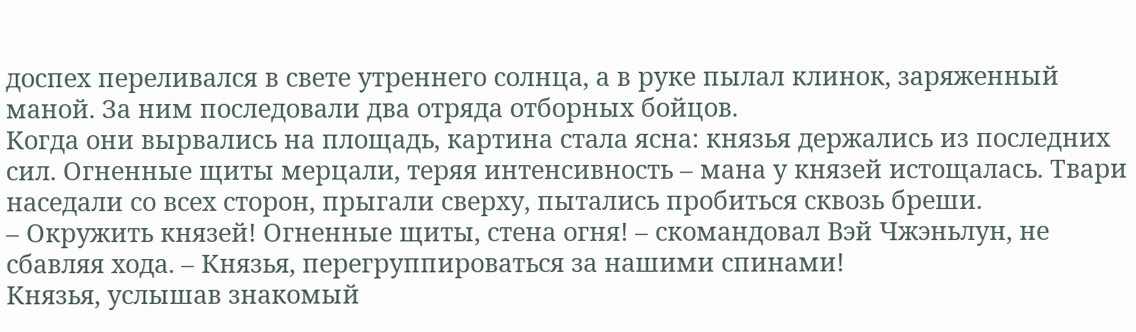доспех переливался в свете утреннего солнца, а в руке пылал клинок, заряженный маной. За ним последовали два отряда отборных бойцов.
Когда они вырвались на площадь, картина стала ясна: князья держались из последних сил. Огненные щиты мерцали, теряя интенсивность – мана у князей истощалась. Твари наседали со всех сторон, прыгали сверху, пытались пробиться сквозь бреши.
– Окружить князей! Огненные щиты, стена огня! – скомандовал Вэй Чжэньлун, не сбавляя хода. – Князья, перегруппироваться за нашими спинами!
Князья, услышав знакомый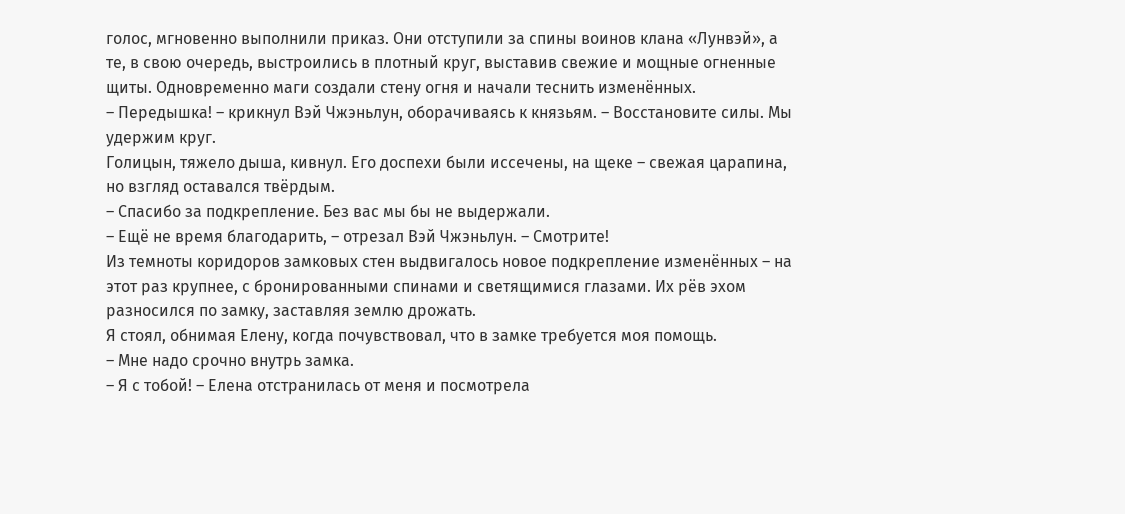голос, мгновенно выполнили приказ. Они отступили за спины воинов клана «Лунвэй», а те, в свою очередь, выстроились в плотный круг, выставив свежие и мощные огненные щиты. Одновременно маги создали стену огня и начали теснить изменённых.
– Передышка! – крикнул Вэй Чжэньлун, оборачиваясь к князьям. – Восстановите силы. Мы удержим круг.
Голицын, тяжело дыша, кивнул. Его доспехи были иссечены, на щеке – свежая царапина, но взгляд оставался твёрдым.
– Спасибо за подкрепление. Без вас мы бы не выдержали.
– Ещё не время благодарить, – отрезал Вэй Чжэньлун. – Смотрите!
Из темноты коридоров замковых стен выдвигалось новое подкрепление изменённых – на этот раз крупнее, с бронированными спинами и светящимися глазами. Их рёв эхом разносился по замку, заставляя землю дрожать.
Я стоял, обнимая Елену, когда почувствовал, что в замке требуется моя помощь.
– Мне надо срочно внутрь замка.
– Я с тобой! – Елена отстранилась от меня и посмотрела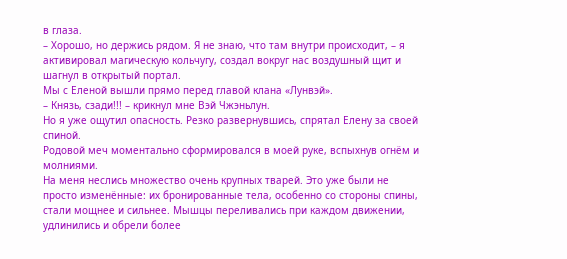в глаза.
– Хорошо, но держись рядом. Я не знаю, что там внутри происходит, – я активировал магическую кольчугу, создал вокруг нас воздушный щит и шагнул в открытый портал.
Мы с Еленой вышли прямо перед главой клана «Лунвэй».
– Князь, сзади!!! – крикнул мне Вэй Чжэньлун.
Но я уже ощутил опасность. Резко развернувшись, спрятал Елену за своей спиной.
Родовой меч моментально сформировался в моей руке, вспыхнув огнём и молниями.
На меня неслись множество очень крупных тварей. Это уже были не просто изменённые: их бронированные тела, особенно со стороны спины, стали мощнее и сильнее. Мышцы переливались при каждом движении, удлинились и обрели более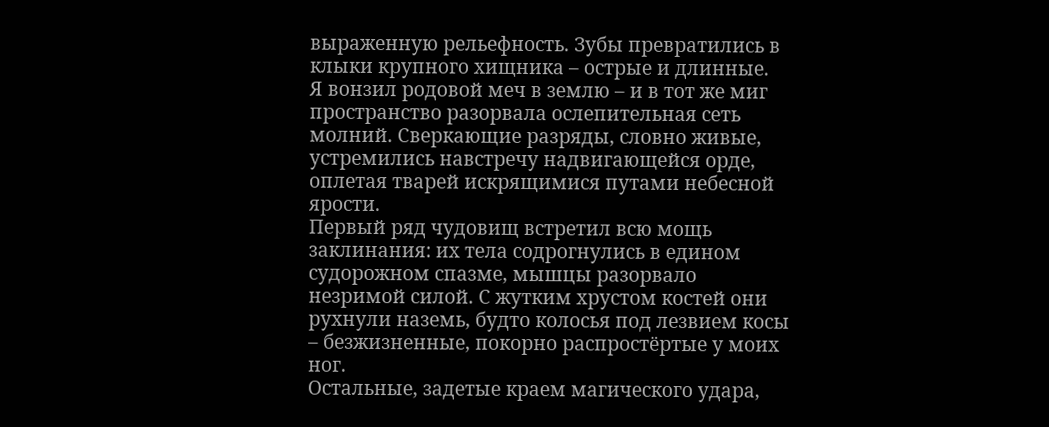выраженную рельефность. Зубы превратились в клыки крупного хищника – острые и длинные.
Я вонзил родовой меч в землю – и в тот же миг пространство разорвала ослепительная сеть молний. Сверкающие разряды, словно живые, устремились навстречу надвигающейся орде, оплетая тварей искрящимися путами небесной ярости.
Первый ряд чудовищ встретил всю мощь заклинания: их тела содрогнулись в едином судорожном спазме, мышцы разорвало незримой силой. С жутким хрустом костей они рухнули наземь, будто колосья под лезвием косы – безжизненные, покорно распростёртые у моих ног.
Остальные, задетые краем магического удара,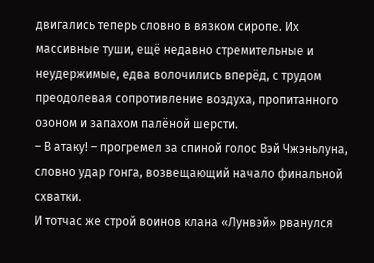двигались теперь словно в вязком сиропе. Их массивные туши, ещё недавно стремительные и неудержимые, едва волочились вперёд, с трудом преодолевая сопротивление воздуха, пропитанного озоном и запахом палёной шерсти.
– В атаку! – прогремел за спиной голос Вэй Чжэньлуна, словно удар гонга, возвещающий начало финальной схватки.
И тотчас же строй воинов клана «Лунвэй» рванулся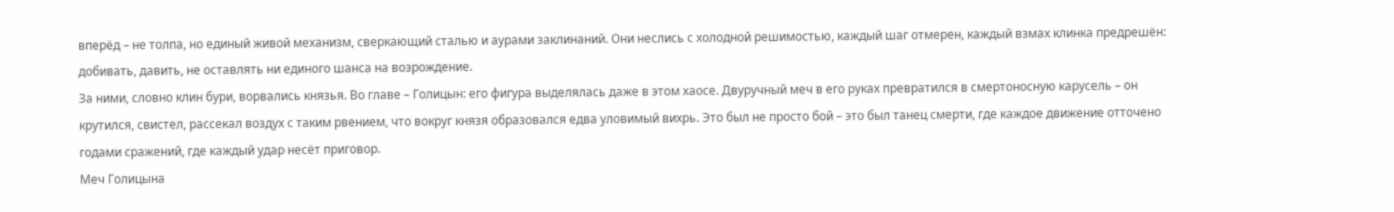вперёд – не толпа, но единый живой механизм, сверкающий сталью и аурами заклинаний. Они неслись с холодной решимостью, каждый шаг отмерен, каждый взмах клинка предрешён: добивать, давить, не оставлять ни единого шанса на возрождение.
За ними, словно клин бури, ворвались князья. Во главе – Голицын: его фигура выделялась даже в этом хаосе. Двуручный меч в его руках превратился в смертоносную карусель – он крутился, свистел, рассекал воздух с таким рвением, что вокруг князя образовался едва уловимый вихрь. Это был не просто бой – это был танец смерти, где каждое движение отточено годами сражений, где каждый удар несёт приговор.
Меч Голицына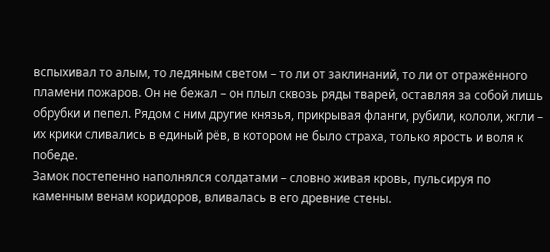вспыхивал то алым, то ледяным светом – то ли от заклинаний, то ли от отражённого пламени пожаров. Он не бежал – он плыл сквозь ряды тварей, оставляя за собой лишь обрубки и пепел. Рядом с ним другие князья, прикрывая фланги, рубили, кололи, жгли – их крики сливались в единый рёв, в котором не было страха, только ярость и воля к победе.
Замок постепенно наполнялся солдатами – словно живая кровь, пульсируя по каменным венам коридоров, вливалась в его древние стены.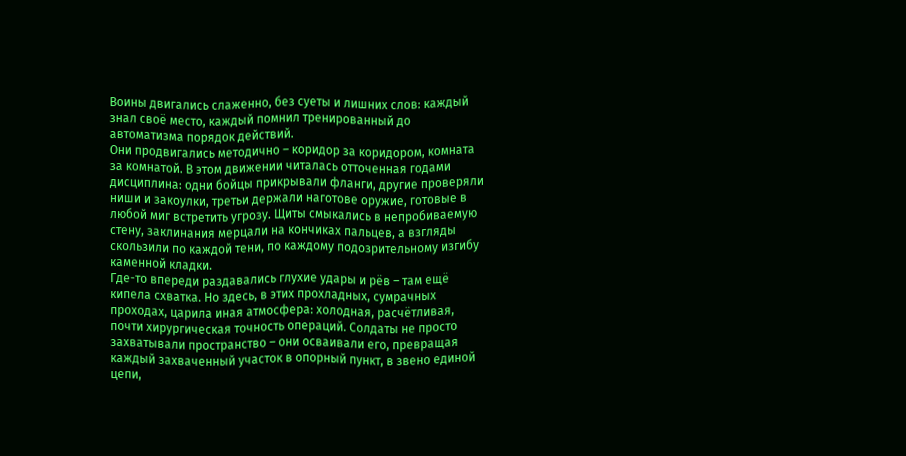Воины двигались слаженно, без суеты и лишних слов: каждый знал своё место, каждый помнил тренированный до автоматизма порядок действий.
Они продвигались методично – коридор за коридором, комната за комнатой. В этом движении читалась отточенная годами дисциплина: одни бойцы прикрывали фланги, другие проверяли ниши и закоулки, третьи держали наготове оружие, готовые в любой миг встретить угрозу. Щиты смыкались в непробиваемую стену, заклинания мерцали на кончиках пальцев, а взгляды скользили по каждой тени, по каждому подозрительному изгибу каменной кладки.
Где-то впереди раздавались глухие удары и рёв – там ещё кипела схватка. Но здесь, в этих прохладных, сумрачных проходах, царила иная атмосфера: холодная, расчётливая, почти хирургическая точность операций. Солдаты не просто захватывали пространство – они осваивали его, превращая каждый захваченный участок в опорный пункт, в звено единой цепи,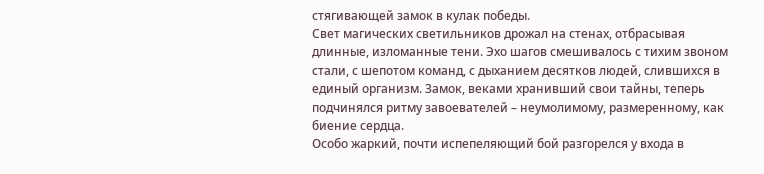стягивающей замок в кулак победы.
Свет магических светильников дрожал на стенах, отбрасывая длинные, изломанные тени. Эхо шагов смешивалось с тихим звоном стали, с шепотом команд, с дыханием десятков людей, слившихся в единый организм. Замок, веками хранивший свои тайны, теперь подчинялся ритму завоевателей – неумолимому, размеренному, как биение сердца.
Особо жаркий, почти испепеляющий бой разгорелся у входа в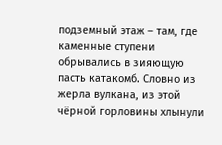подземный этаж – там, где каменные ступени обрывались в зияющую пасть катакомб. Словно из жерла вулкана, из этой чёрной горловины хлынули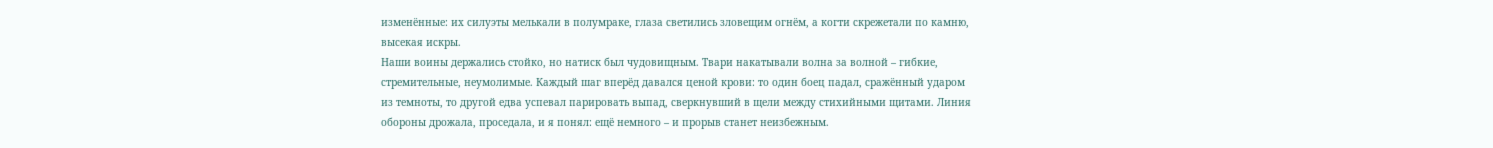изменённые: их силуэты мелькали в полумраке, глаза светились зловещим огнём, а когти скрежетали по камню, высекая искры.
Наши воины держались стойко, но натиск был чудовищным. Твари накатывали волна за волной – гибкие, стремительные, неумолимые. Каждый шаг вперёд давался ценой крови: то один боец падал, сражённый ударом из темноты, то другой едва успевал парировать выпад, сверкнувший в щели между стихийными щитами. Линия обороны дрожала, проседала, и я понял: ещё немного – и прорыв станет неизбежным.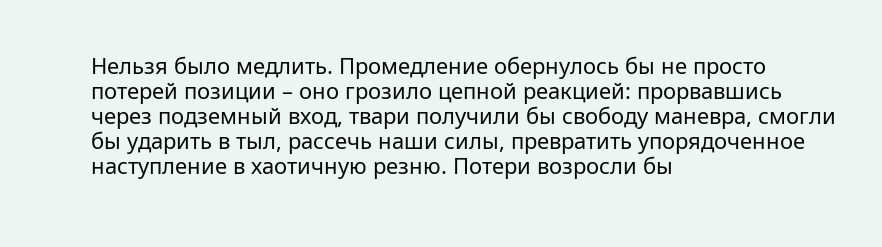Нельзя было медлить. Промедление обернулось бы не просто потерей позиции – оно грозило цепной реакцией: прорвавшись через подземный вход, твари получили бы свободу маневра, смогли бы ударить в тыл, рассечь наши силы, превратить упорядоченное наступление в хаотичную резню. Потери возросли бы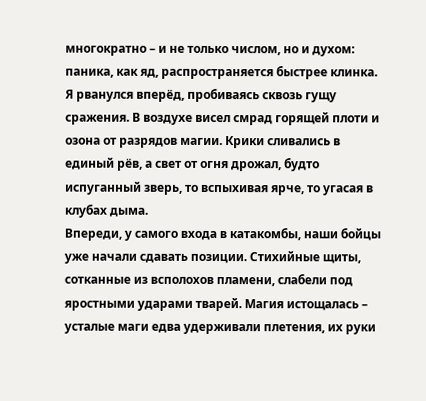многократно – и не только числом, но и духом: паника, как яд, распространяется быстрее клинка.
Я рванулся вперёд, пробиваясь сквозь гущу сражения. В воздухе висел смрад горящей плоти и озона от разрядов магии. Крики сливались в единый рёв, а свет от огня дрожал, будто испуганный зверь, то вспыхивая ярче, то угасая в клубах дыма.
Впереди, у самого входа в катакомбы, наши бойцы уже начали сдавать позиции. Стихийные щиты, сотканные из всполохов пламени, слабели под яростными ударами тварей. Магия истощалась – усталые маги едва удерживали плетения, их руки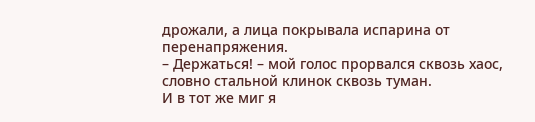дрожали, а лица покрывала испарина от перенапряжения.
– Держаться! – мой голос прорвался сквозь хаос, словно стальной клинок сквозь туман.
И в тот же миг я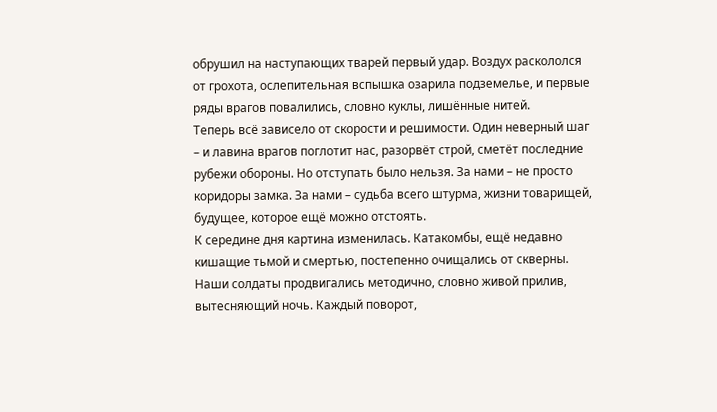обрушил на наступающих тварей первый удар. Воздух раскололся от грохота, ослепительная вспышка озарила подземелье, и первые ряды врагов повалились, словно куклы, лишённые нитей.
Теперь всё зависело от скорости и решимости. Один неверный шаг – и лавина врагов поглотит нас, разорвёт строй, сметёт последние рубежи обороны. Но отступать было нельзя. За нами – не просто коридоры замка. За нами – судьба всего штурма, жизни товарищей, будущее, которое ещё можно отстоять.
К середине дня картина изменилась. Катакомбы, ещё недавно кишащие тьмой и смертью, постепенно очищались от скверны. Наши солдаты продвигались методично, словно живой прилив, вытесняющий ночь. Каждый поворот,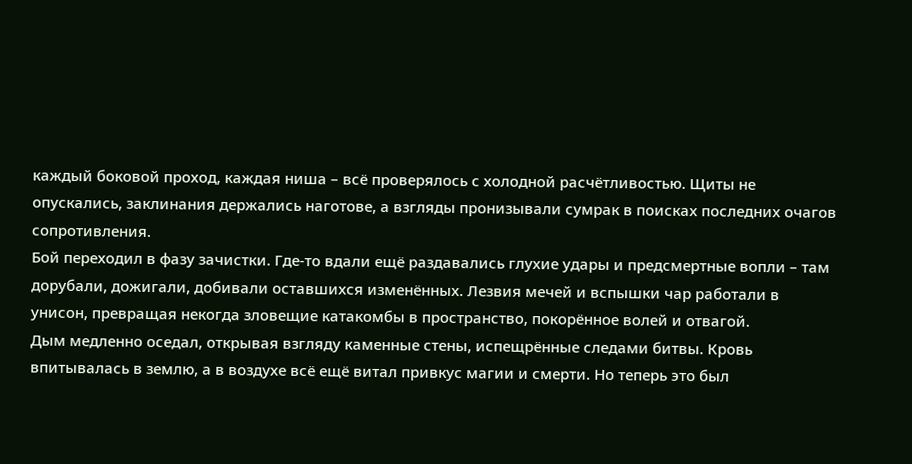каждый боковой проход, каждая ниша – всё проверялось с холодной расчётливостью. Щиты не опускались, заклинания держались наготове, а взгляды пронизывали сумрак в поисках последних очагов сопротивления.
Бой переходил в фазу зачистки. Где-то вдали ещё раздавались глухие удары и предсмертные вопли – там дорубали, дожигали, добивали оставшихся изменённых. Лезвия мечей и вспышки чар работали в унисон, превращая некогда зловещие катакомбы в пространство, покорённое волей и отвагой.
Дым медленно оседал, открывая взгляду каменные стены, испещрённые следами битвы. Кровь впитывалась в землю, а в воздухе всё ещё витал привкус магии и смерти. Но теперь это был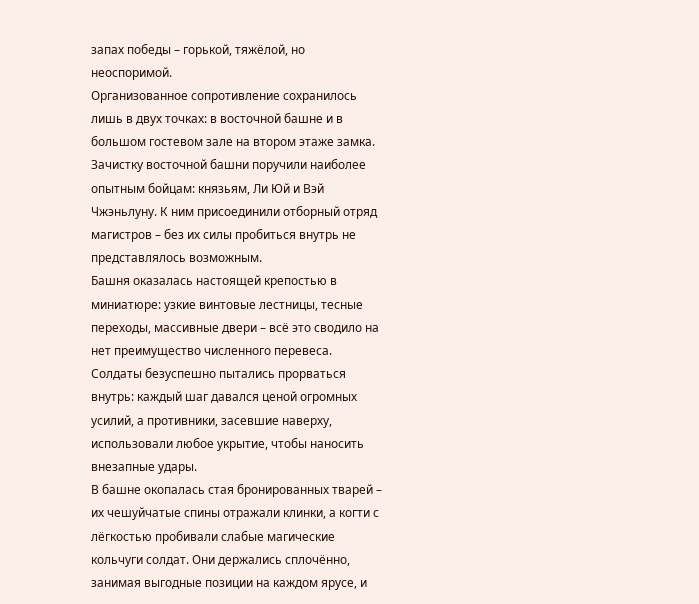запах победы – горькой, тяжёлой, но неоспоримой.
Организованное сопротивление сохранилось лишь в двух точках: в восточной башне и в большом гостевом зале на втором этаже замка.
Зачистку восточной башни поручили наиболее опытным бойцам: князьям, Ли Юй и Вэй Чжэньлуну. К ним присоединили отборный отряд магистров – без их силы пробиться внутрь не представлялось возможным.
Башня оказалась настоящей крепостью в миниатюре: узкие винтовые лестницы, тесные переходы, массивные двери – всё это сводило на нет преимущество численного перевеса. Солдаты безуспешно пытались прорваться внутрь: каждый шаг давался ценой огромных усилий, а противники, засевшие наверху, использовали любое укрытие, чтобы наносить внезапные удары.
В башне окопалась стая бронированных тварей – их чешуйчатые спины отражали клинки, а когти с лёгкостью пробивали слабые магические кольчуги солдат. Они держались сплочённо, занимая выгодные позиции на каждом ярусе, и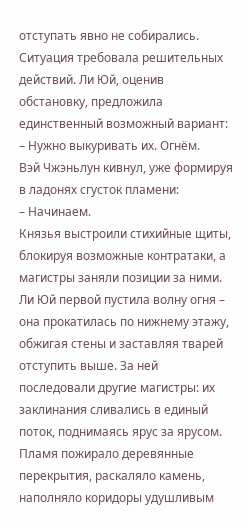отступать явно не собирались.
Ситуация требовала решительных действий. Ли Юй, оценив обстановку, предложила единственный возможный вариант:
– Нужно выкуривать их. Огнём.
Вэй Чжэньлун кивнул, уже формируя в ладонях сгусток пламени:
– Начинаем.
Князья выстроили стихийные щиты, блокируя возможные контратаки, а магистры заняли позиции за ними. Ли Юй первой пустила волну огня – она прокатилась по нижнему этажу, обжигая стены и заставляя тварей отступить выше. За ней последовали другие магистры: их заклинания сливались в единый поток, поднимаясь ярус за ярусом.
Пламя пожирало деревянные перекрытия, раскаляло камень, наполняло коридоры удушливым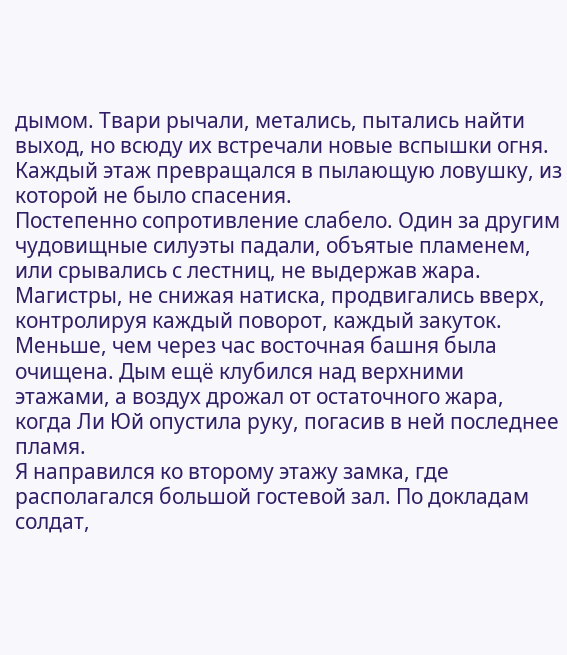дымом. Твари рычали, метались, пытались найти выход, но всюду их встречали новые вспышки огня. Каждый этаж превращался в пылающую ловушку, из которой не было спасения.
Постепенно сопротивление слабело. Один за другим чудовищные силуэты падали, объятые пламенем, или срывались с лестниц, не выдержав жара. Магистры, не снижая натиска, продвигались вверх, контролируя каждый поворот, каждый закуток.
Меньше, чем через час восточная башня была очищена. Дым ещё клубился над верхними этажами, а воздух дрожал от остаточного жара, когда Ли Юй опустила руку, погасив в ней последнее пламя.
Я направился ко второму этажу замка, где располагался большой гостевой зал. По докладам солдат,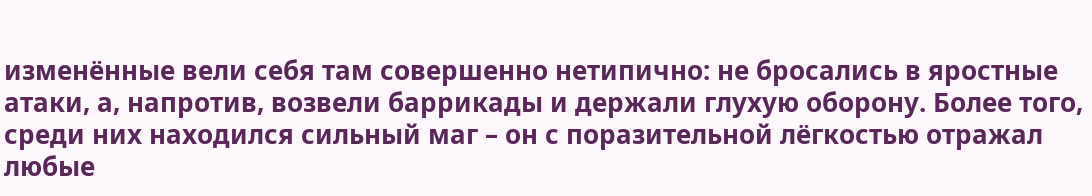изменённые вели себя там совершенно нетипично: не бросались в яростные атаки, а, напротив, возвели баррикады и держали глухую оборону. Более того, среди них находился сильный маг – он с поразительной лёгкостью отражал любые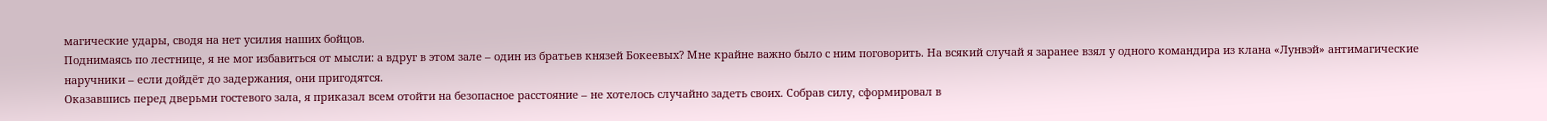магические удары, сводя на нет усилия наших бойцов.
Поднимаясь по лестнице, я не мог избавиться от мысли: а вдруг в этом зале – один из братьев князей Бокеевых? Мне крайне важно было с ним поговорить. На всякий случай я заранее взял у одного командира из клана «Лунвэй» антимагические наручники – если дойдёт до задержания, они пригодятся.
Оказавшись перед дверьми гостевого зала, я приказал всем отойти на безопасное расстояние – не хотелось случайно задеть своих. Собрав силу, сформировал в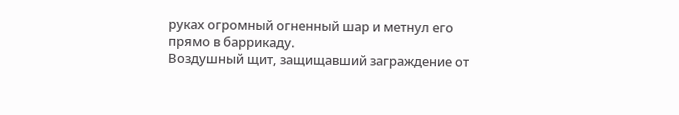руках огромный огненный шар и метнул его прямо в баррикаду.
Воздушный щит, защищавший заграждение от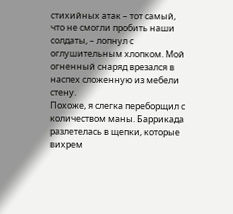стихийных атак – тот самый, что не смогли пробить наши солдаты, – лопнул с оглушительным хлопком. Мой огненный снаряд врезался в наспех сложенную из мебели стену.
Похоже, я слегка переборщил с количеством маны. Баррикада разлетелась в щепки, которые вихрем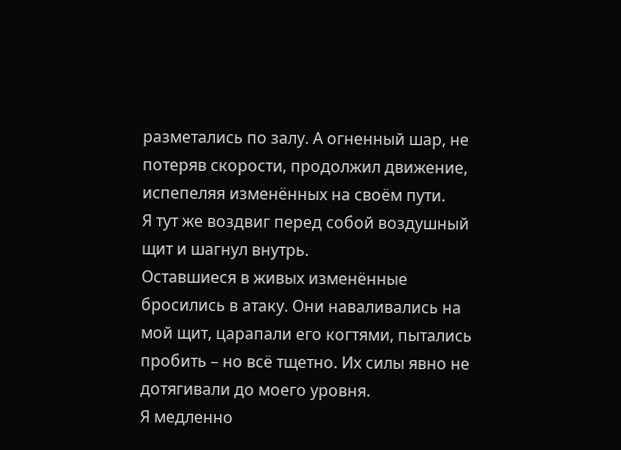разметались по залу. А огненный шар, не потеряв скорости, продолжил движение, испепеляя изменённых на своём пути.
Я тут же воздвиг перед собой воздушный щит и шагнул внутрь.
Оставшиеся в живых изменённые бросились в атаку. Они наваливались на мой щит, царапали его когтями, пытались пробить – но всё тщетно. Их силы явно не дотягивали до моего уровня.
Я медленно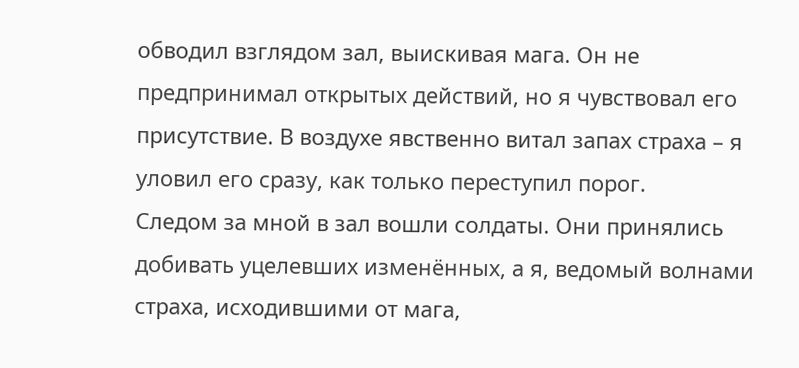обводил взглядом зал, выискивая мага. Он не предпринимал открытых действий, но я чувствовал его присутствие. В воздухе явственно витал запах страха – я уловил его сразу, как только переступил порог.
Следом за мной в зал вошли солдаты. Они принялись добивать уцелевших изменённых, а я, ведомый волнами страха, исходившими от мага,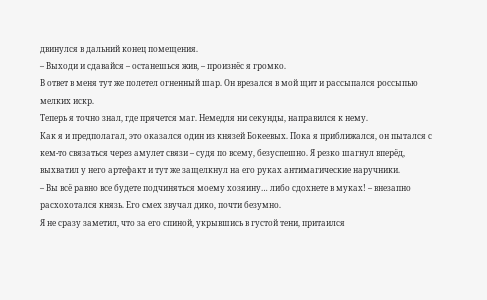двинулся в дальний конец помещения.
– Выходи и сдавайся – останешься жив, – произнёс я громко.
В ответ в меня тут же полетел огненный шар. Он врезался в мой щит и рассыпался россыпью мелких искр.
Теперь я точно знал, где прячется маг. Немедля ни секунды, направился к нему.
Как я и предполагал, это оказался один из князей Бокеевых. Пока я приближался, он пытался с кем-то связаться через амулет связи – судя по всему, безуспешно. Я резко шагнул вперёд, выхватил у него артефакт и тут же защелкнул на его руках антимагические наручники.
– Вы всё равно все будете подчиняться моему хозяину… либо сдохнете в муках! – внезапно расхохотался князь. Его смех звучал дико, почти безумно.
Я не сразу заметил, что за его спиной, укрывшись в густой тени, притаился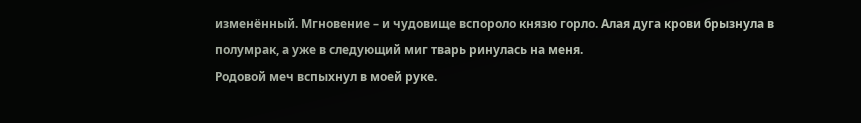изменённый. Мгновение – и чудовище вспороло князю горло. Алая дуга крови брызнула в полумрак, а уже в следующий миг тварь ринулась на меня.
Родовой меч вспыхнул в моей руке.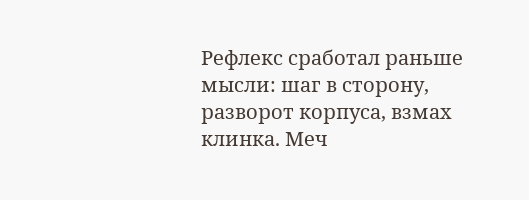Рефлекс сработал раньше мысли: шаг в сторону, разворот корпуса, взмах клинка. Меч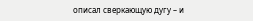описал сверкающую дугу – и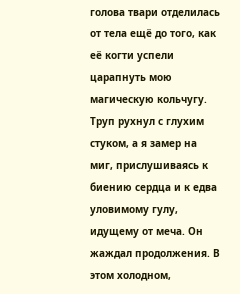голова твари отделилась от тела ещё до того, как её когти успели царапнуть мою магическую кольчугу.
Труп рухнул с глухим стуком, а я замер на миг, прислушиваясь к биению сердца и к едва уловимому гулу, идущему от меча. Он жаждал продолжения. В этом холодном,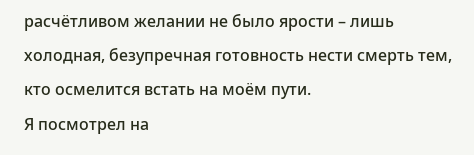расчётливом желании не было ярости – лишь холодная, безупречная готовность нести смерть тем, кто осмелится встать на моём пути.
Я посмотрел на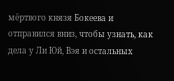мёртвого князя Бокеева и отправился вниз, чтобы узнать, как дела у Ли Юй, Вэя и остальных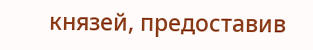князей, предоставив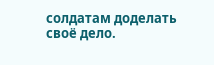солдатам доделать своё дело.